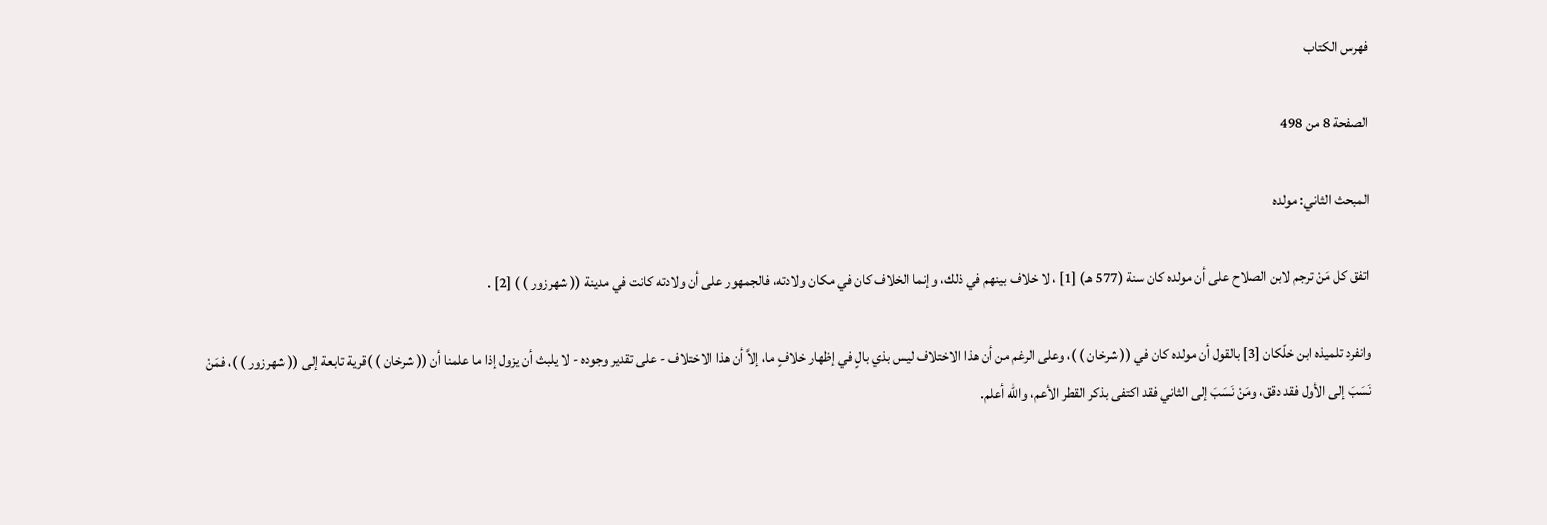فهرس الكتاب

الصفحة 8 من 498

المبحث الثاني: مولده

اتفق كل مَنْ ترجم لابن الصلاح على أن مولده كان سنة (577 هـ‍) [1] ، لا خلاف بينهم في ذلك، وإنما الخلاف كان في مكان ولادته، فالجمهور على أن ولادته كانت في مدينة (( شهرزور ) ) [2] .

وانفرد تلميذه ابن خلّكان [3] بالقول أن مولده كان في (( شرخان ) )، وعلى الرغم من أن هذا الاختلاف ليس بذي بالٍ في إظهار خلافٍ ما، إلاَّ أن هذا الاختلاف - على تقدير وجوده - لا يلبث أن يزول إذا ما علمنا أن (( شرخان ) )قرية تابعة إلى (( شهرزور ) )، فمَنْ نَسَبَ إلى الأول فقد دقق، ومَنْ نَسَبَ إلى الثاني فقد اكتفى بذكر القطر الأعم، والله أعلم.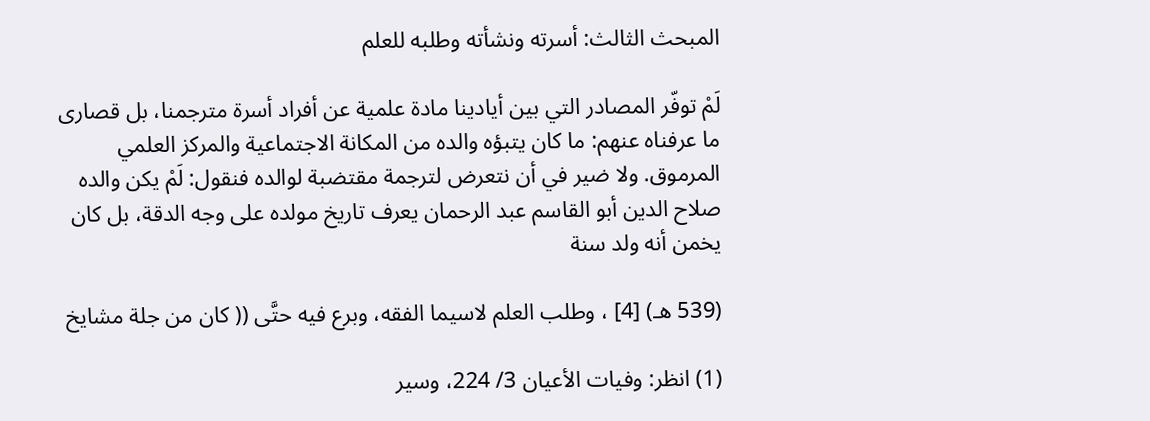المبحث الثالث: أسرته ونشأته وطلبه للعلم

لَمْ توفّر المصادر التي بين أيادينا مادة علمية عن أفراد أسرة مترجمنا، بل قصارى ما عرفناه عنهم: ما كان يتبؤه والده من المكانة الاجتماعية والمركز العلمي المرموق. ولا ضير في أن نتعرض لترجمة مقتضبة لوالده فنقول: لَمْ يكن والده صلاح الدين أبو القاسم عبد الرحمان يعرف تاريخ مولده على وجه الدقة، بل كان يخمن أنه ولد سنة

(539 هـ‍) [4] ، وطلب العلم لاسيما الفقه، وبرع فيه حتَّى (( كان من جلة مشايخ

(1) انظر: وفيات الأعيان 3/ 224، وسير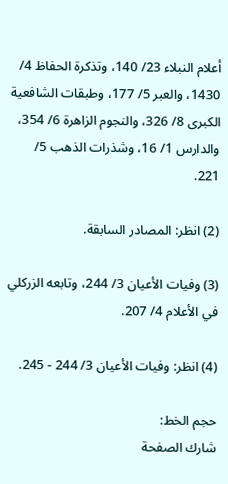أعلام النبلاء 23/ 140، وتذكرة الحفاظ 4/ 1430، والعبر 5/ 177، وطبقات الشافعية الكبرى 8/ 326، والنجوم الزاهرة 6/ 354، والدارس 1/ 16، وشذرات الذهب 5/ 221.

(2) انظر: المصادر السابقة.

(3) وفيات الأعيان 3/ 244، وتابعه الزركلي في الأعلام 4/ 207.

(4) انظر: وفيات الأعيان 3/ 244 - 245.

حجم الخط:
شارك الصفحة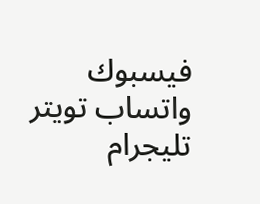فيسبوك واتساب تويتر تليجرام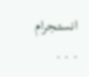انستجرام
. . .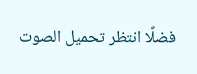فضلًا انتظر تحميل الصوت